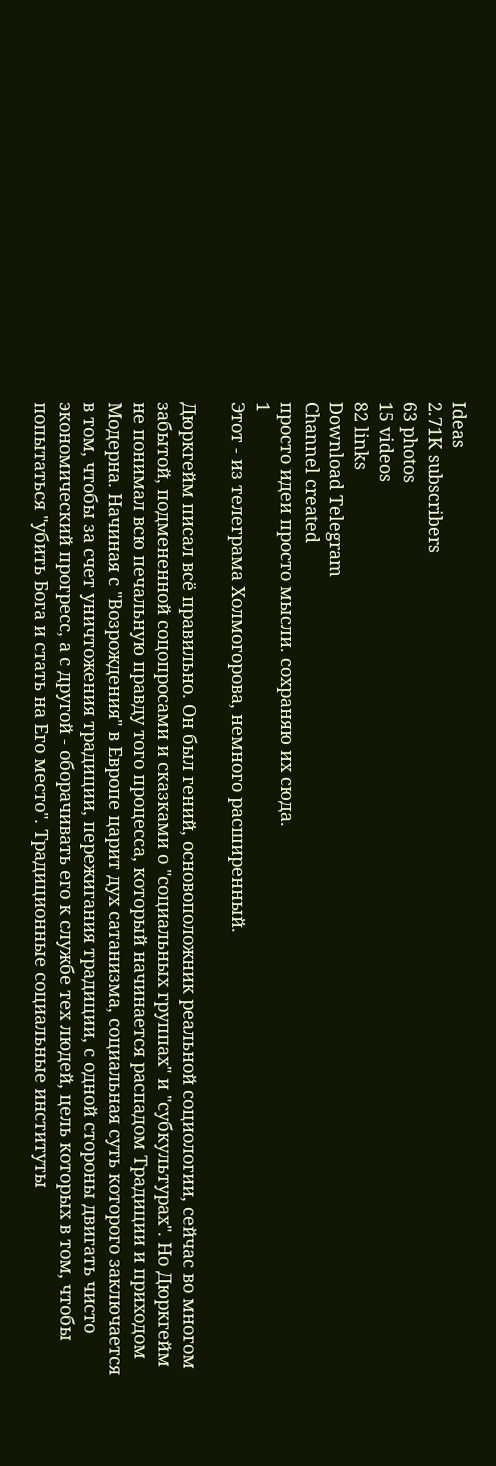Ideas
2.71K subscribers
63 photos
15 videos
82 links
Download Telegram
Channel created
просто идеи просто мысли. сохраняю их сюда.
1
Этот - из телеграма Холмогорова, немного расширенный.

Дюркгейм писал всё правильно. Он был гений, основоположник реальной социологии, сейчас во многом забытой, подмененной соцопросами и сказками о "социальных группах" и "субкультурах". Но Дюркгейм не понимал всю печальную правду того процесса, который начинается распадом Традиции и приходом Модерна. Начиная с "Возрождения" в Европе царит дух сатанизма, социальная суть которого заключается в том, чтобы за счет уничтожения традиции, пережигания традиции, с одной стороны двигать чисто экономический прогресс, а с другой - оборачивать его к службе тех людей, цель которых в том, чтобы попытаться "убить Бога и стать на Его место". Традиционные социальные институты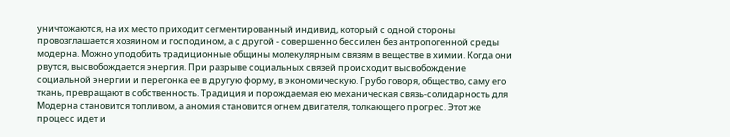уничтожаются, на их место приходит сегментированный индивид, который с одной стороны провозглашается хозяином и господином, а с другой - совершенно бессилен без антропогенной среды модерна. Можно уподобить традиционные общины молекулярным связям в веществе в химии. Когда они рвутся, высвобождается энергия. При разрыве социальных связей происходит высвобождение социальной энергии и перегонка ее в другую форму, в экономическую. Грубо говоря, общество, саму его ткань, превращают в собственность. Традиция и порождаемая ею механическая связь-солидарность для Модерна становится топливом, а аномия становится огнем двигателя, толкающего прогрес. Этот же процесс идет и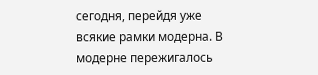сегодня, перейдя уже всякие рамки модерна. В модерне пережигалось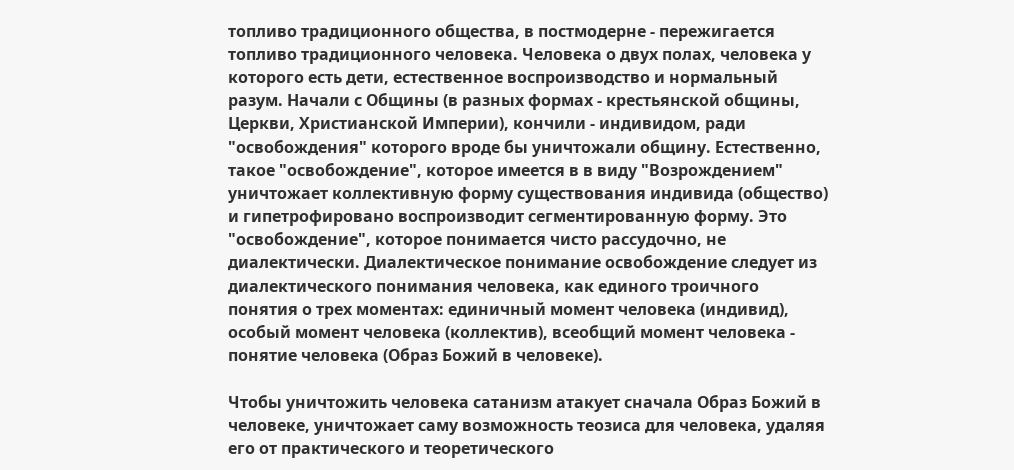топливо традиционного общества, в постмодерне - пережигается топливо традиционного человека. Человека о двух полах, человека у которого есть дети, естественное воспроизводство и нормальный разум. Начали с Общины (в разных формах - крестьянской общины, Церкви, Христианской Империи), кончили - индивидом, ради "освобождения" которого вроде бы уничтожали общину. Естественно, такое "освобождение", которое имеется в в виду "Возрождением" уничтожает коллективную форму существования индивида (общество) и гипетрофировано воспроизводит сегментированную форму. Это "освобождение", которое понимается чисто рассудочно, не диалектически. Диалектическое понимание освобождение следует из диалектического понимания человека, как единого троичного понятия о трех моментах: единичный момент человека (индивид), особый момент человека (коллектив), всеобщий момент человека - понятие человека (Образ Божий в человеке).

Чтобы уничтожить человека сатанизм атакует сначала Образ Божий в человеке, уничтожает саму возможность теозиса для человека, удаляя его от практического и теоретического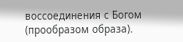воссоединения с Богом (прообразом образа).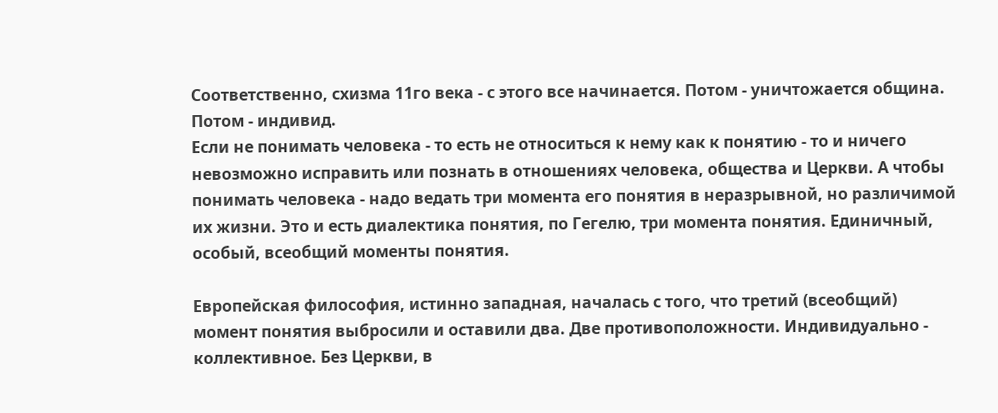Соответственно, схизма 11го века - с этого все начинается. Потом - уничтожается община. Потом - индивид.
Если не понимать человека - то есть не относиться к нему как к понятию - то и ничего невозможно исправить или познать в отношениях человека, общества и Церкви. А чтобы понимать человека - надо ведать три момента его понятия в неразрывной, но различимой их жизни. Это и есть диалектика понятия, по Гегелю, три момента понятия. Единичный, особый, всеобщий моменты понятия.

Европейская философия, истинно западная, началась с того, что третий (всеобщий) момент понятия выбросили и оставили два. Две противоположности. Индивидуально - коллективное. Без Церкви, в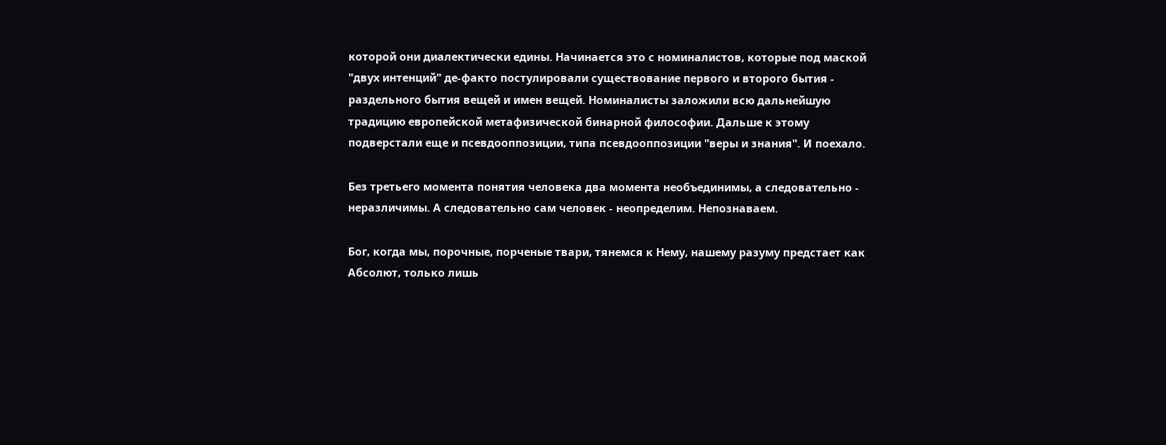которой они диалектически едины. Начинается это с номиналистов, которые под маской "двух интенций" де-факто постулировали существование первого и второго бытия - раздельного бытия вещей и имен вещей. Номиналисты заложили всю дальнейшую традицию европейской метафизической бинарной философии. Дальше к этому подверстали еще и псевдооппозиции, типа псевдооппозиции "веры и знания". И поехало.

Без третьего момента понятия человека два момента необъединимы, а следовательно - неразличимы. А следовательно сам человек - неопределим. Непознаваем.

Бог, когда мы, порочные, порченые твари, тянемся к Нему, нашему разуму предстает как Абсолют, только лишь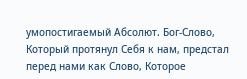умопостигаемый Абсолют. Бог-Слово, Который протянул Себя к нам, предстал перед нами как Слово, Которое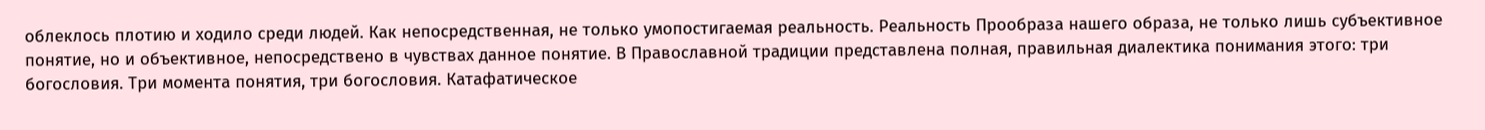облеклось плотию и ходило среди людей. Как непосредственная, не только умопостигаемая реальность. Реальность Прообраза нашего образа, не только лишь субъективное понятие, но и объективное, непосредствено в чувствах данное понятие. В Православной традиции представлена полная, правильная диалектика понимания этого: три богословия. Три момента понятия, три богословия. Катафатическое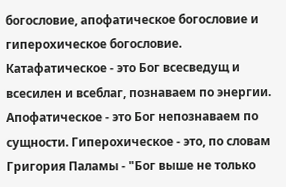богословие, апофатическое богословие и гиперохическое богословие. Катафатическое - это Бог всесведущ и всесилен и всеблаг, познаваем по энергии. Апофатическое - это Бог непознаваем по сущности. Гиперохическое - это, по словам Григория Паламы - "Бог выше не только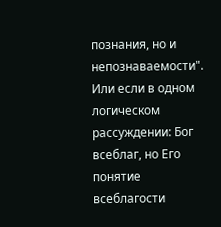познания, но и непознаваемости". Или если в одном логическом рассуждении: Бог всеблаг, но Его понятие всеблагости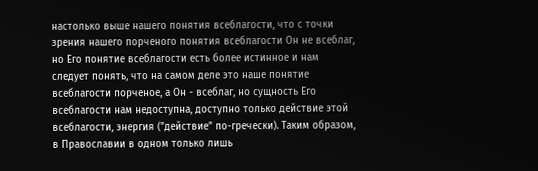настолько выше нашего понятия всеблагости, что с точки зрения нашего порченого понятия всеблагости Он не всеблаг, но Его понятие всеблагости есть более истинное и нам следует понять, что на самом деле это наше понятие всеблагости порченое, а Он - всеблаг, но сущность Его всеблагости нам недоступна, доступно только действие этой всеблагости, энергия ("действие" по-гречески). Таким образом, в Православии в одном только лишь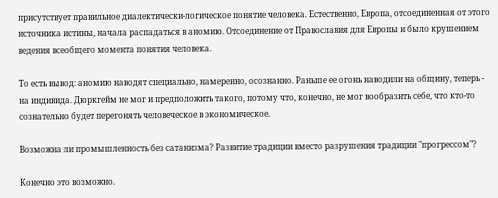присутствует правильное диалектически-логическое понятие человека. Естественно, Европа, отсоединенная от этого источника истины, начала распадаться в аномию. Отсоединение от Православия для Европы и было крушением ведения всеобщего момента понятия человека.

То есть вывод: аномию наводят специально, намеренно, осознанно. Раньше ее огонь наводили на общину, теперь - на индивида. Дюркгейм не мог и предположить такого, потому что, конечно, не мог вообразить себе, что кто-то сознательно будет перегонять человеческое в экономическое.

Возможна ли промышленность без сатанизма? Развитие традиции вместо разрушения традиции "прогрессом"?

Конечно это возможно.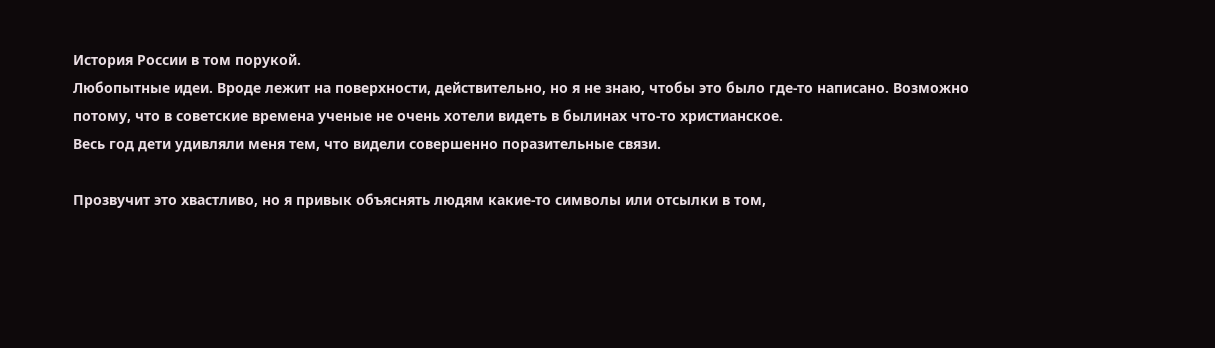История России в том порукой.
Любопытные идеи. Вроде лежит на поверхности, действительно, но я не знаю, чтобы это было где-то написано. Возможно потому, что в советские времена ученые не очень хотели видеть в былинах что-то христианское.
Весь год дети удивляли меня тем, что видели совершенно поразительные связи.

Прозвучит это хвастливо, но я привык объяснять людям какие-то символы или отсылки в том,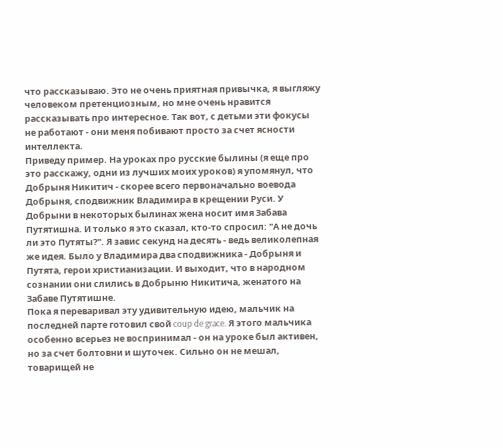что рассказываю. Это не очень приятная привычка, я выгляжу человеком претенциозным, но мне очень нравится рассказывать про интересное. Так вот, с детьми эти фокусы не работают - они меня побивают просто за счет ясности интеллекта.
Приведу пример. На уроках про русские былины (я еще про это расскажу, одни из лучших моих уроков) я упомянул, что Добрыня Никитич - скорее всего первоначально воевода Добрыня, сподвижник Владимира в крещении Руси. У Добрыни в некоторых былинах жена носит имя Забава Путятишна. И только я это сказал, кто-то спросил: "А не дочь ли это Путяты?". Я завис секунд на десять - ведь великолепная же идея. Было у Владимира два сподвижника - Добрыня и Путята, герои христианизации. И выходит, что в народном сознании они слились в Добрыню Никитича, женатого на Забаве Путятишне.
Пока я переваривал эту удивительную идею, мальчик на последней парте готовил свой coup de grace. Я этого мальчика особенно всерьез не воспринимал - он на уроке был активен, но за счет болтовни и шуточек. Сильно он не мешал, товарищей не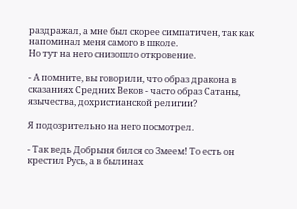раздражал, а мне был скорее симпатичен, так как напоминал меня самого в школе.
Но тут на него снизошло откровение.

- А помните, вы говорили, что образ дракона в сказаниях Средних Веков - часто образ Сатаны, язычества, дохристианской религии?

Я подозрительно на него посмотрел.

- Так ведь Добрыня бился со Змеем! То есть он крестил Русь, а в былинах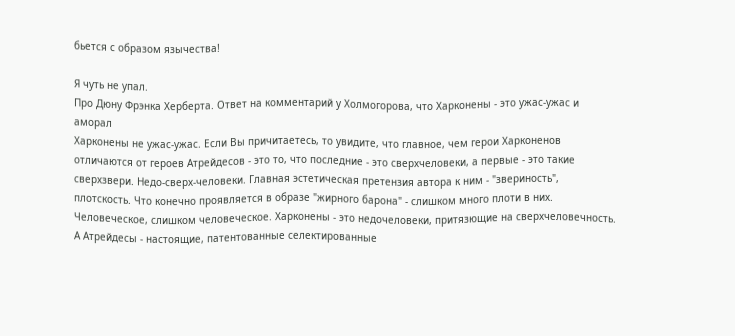бьется с образом язычества!

Я чуть не упал.
Про Дюну Фрэнка Херберта. Ответ на комментарий у Холмогорова, что Харконены - это ужас-ужас и аморал
Харконены не ужас-ужас. Если Вы причитаетесь, то увидите, что главное, чем герои Харконенов отличаются от героев Атрейдесов - это то, что последние - это сверхчеловеки, а первые - это такие сверхзвери. Недо-сверх-человеки. Главная эстетическая претензия автора к ним - "звериность", плотскость. Что конечно проявляется в образе "жирного барона" - слишком много плоти в них. Человеческое, слишком человеческое. Харконены - это недочеловеки, притязющие на сверхчеловечность. А Атрейдесы - настоящие, патентованные селектированные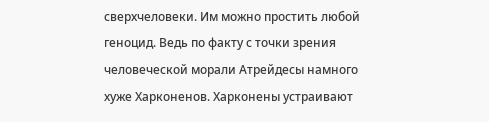сверхчеловеки. Им можно простить любой геноцид. Ведь по факту с точки зрения человеческой морали Атрейдесы намного хуже Харконенов. Харконены устраивают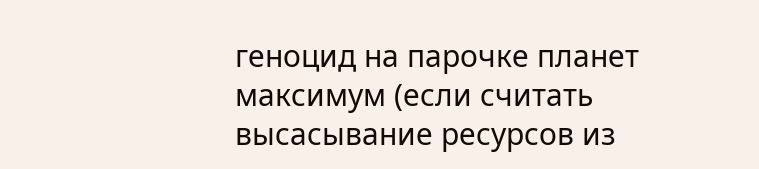геноцид на парочке планет максимум (если считать высасывание ресурсов из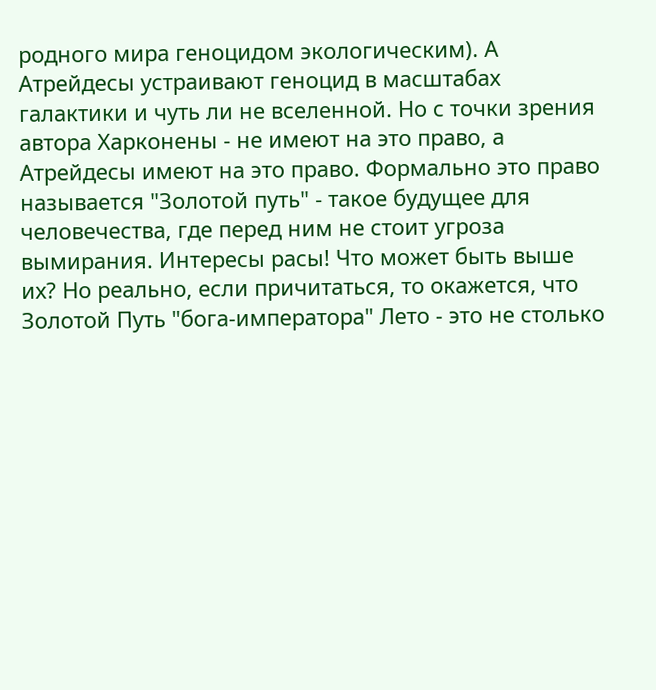родного мира геноцидом экологическим). А Атрейдесы устраивают геноцид в масштабах галактики и чуть ли не вселенной. Но с точки зрения автора Харконены - не имеют на это право, а Атрейдесы имеют на это право. Формально это право называется "Золотой путь" - такое будущее для человечества, где перед ним не стоит угроза вымирания. Интересы расы! Что может быть выше их? Но реально, если причитаться, то окажется, что Золотой Путь "бога-императора" Лето - это не столько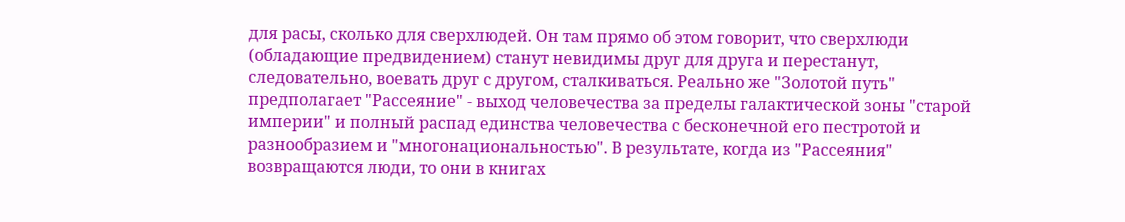для расы, сколько для сверхлюдей. Он там прямо об этом говорит, что сверхлюди (обладающие предвидением) станут невидимы друг для друга и перестанут, следовательно, воевать друг с другом, сталкиваться. Реально же "Золотой путь" предполагает "Рассеяние" - выход человечества за пределы галактической зоны "старой империи" и полный распад единства человечества с бесконечной его пестротой и разнообразием и "многонациональностью". В результате, когда из "Рассеяния" возвращаются люди, то они в книгах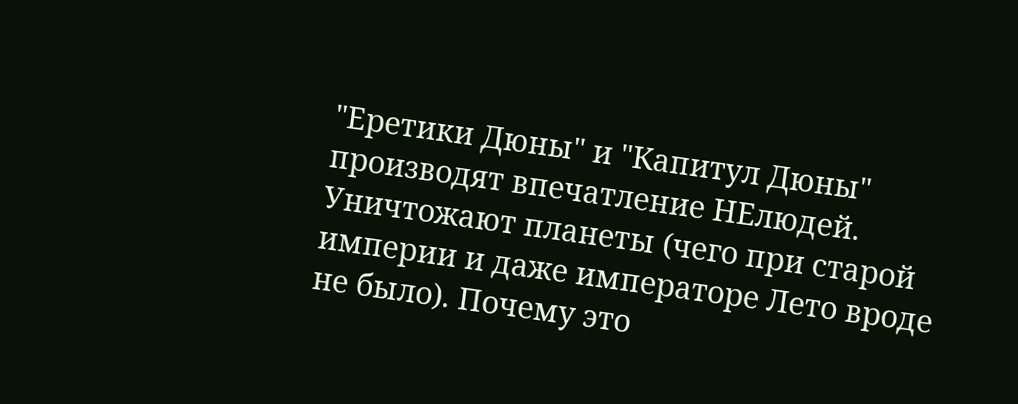"Еретики Дюны" и "Капитул Дюны" производят впечатление НЕлюдей. Уничтожают планеты (чего при старой империи и даже императоре Лето вроде не было). Почему это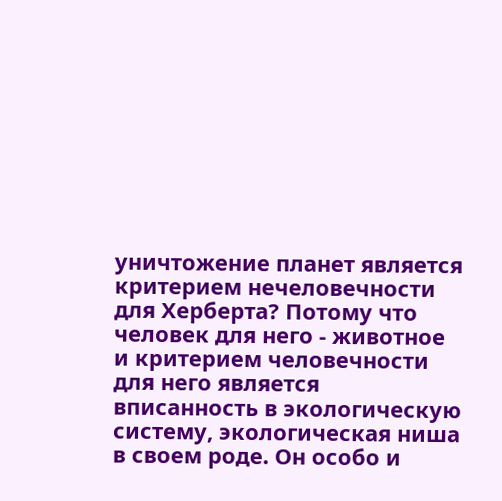уничтожение планет является критерием нечеловечности для Херберта? Потому что человек для него - животное и критерием человечности для него является вписанность в экологическую систему, экологическая ниша в своем роде. Он особо и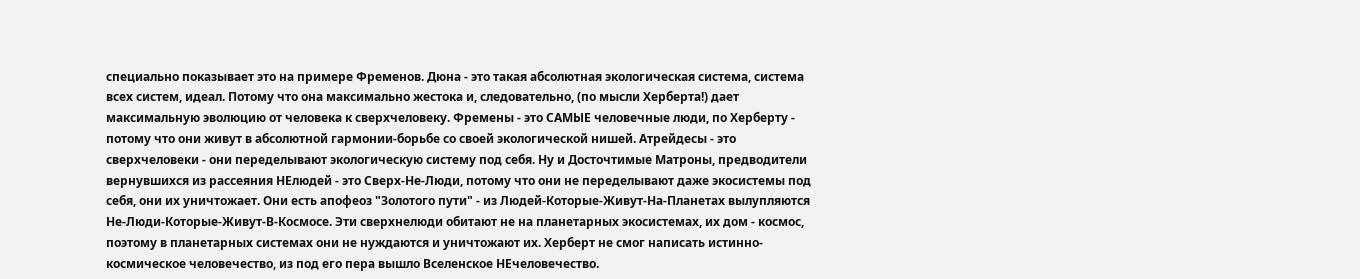специально показывает это на примере Фременов. Дюна - это такая абсолютная экологическая система, система всех систем, идеал. Потому что она максимально жестока и, следовательно, (по мысли Херберта!) дает максимальную эволюцию от человека к сверхчеловеку. Фремены - это САМЫЕ человечные люди, по Херберту - потому что они живут в абсолютной гармонии-борьбе со своей экологической нишей. Атрейдесы - это сверхчеловеки - они переделывают экологическую систему под себя. Ну и Досточтимые Матроны, предводители вернувшихся из рассеяния НЕлюдей - это Сверх-Не-Люди, потому что они не переделывают даже экосистемы под себя, они их уничтожает. Они есть апофеоз "Золотого пути" - из Людей-Которые-Живут-На-Планетах вылупляются Не-Люди-Которые-Живут-В-Космосе. Эти сверхнелюди обитают не на планетарных экосистемах, их дом - космос, поэтому в планетарных системах они не нуждаются и уничтожают их. Херберт не смог написать истинно-космическое человечество, из под его пера вышло Вселенское НЕчеловечество.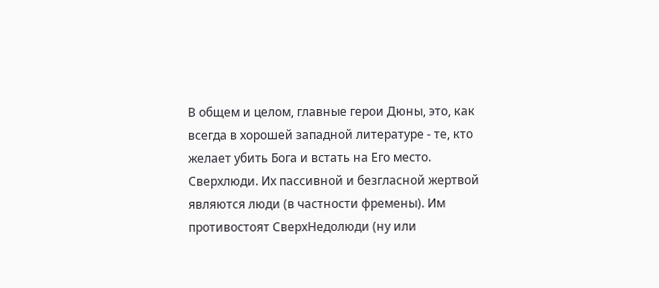В общем и целом, главные герои Дюны, это, как всегда в хорошей западной литературе - те, кто желает убить Бога и встать на Его место. Сверхлюди. Их пассивной и безгласной жертвой являются люди (в частности фремены). Им противостоят СверхНедолюди (ну или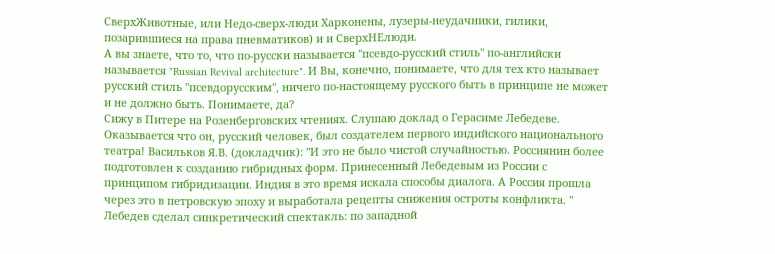СверхЖивотные, или Недо-сверх-люди Харконены, лузеры-неудачники, гилики, позарившиеся на права пневматиков) и и СверхНЕлюди.
А вы знаете, что то, что по-русски называется "псевдо-русский стиль" по-английски называется "Russian Revival architecture". И Вы, конечно, понимаете, что для тех кто называет русский стиль "псевдорусским", ничего по-настоящему русского быть в принципе не может и не должно быть. Понимаете, да?
Сижу в Питере на Розенберговских чтениях. Слушаю доклад о Герасиме Лебедеве. Оказывается что он, русский человек, был создателем первого индийского национального театра! Васильков Я.В. (докладчик): "И это не было чистой случайностью. Россиянин более подготовлен к созданию гибридных форм. Принесенный Лебедевым из России с принципом гибридизации. Индия в это время искала способы диалога. А Россия прошла через это в петровскую эпоху и выработала рецепты снижения остроты конфликта. " Лебедев сделал синкретический спектакль: по западной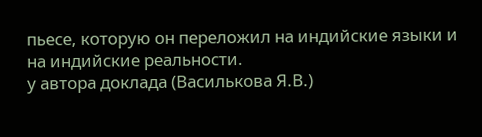пьесе, которую он переложил на индийские языки и на индийские реальности.
у автора доклада (Василькова Я.В.)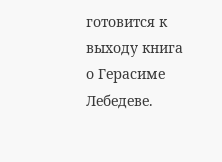готовится к выходу книга о Герасиме Лебедеве.